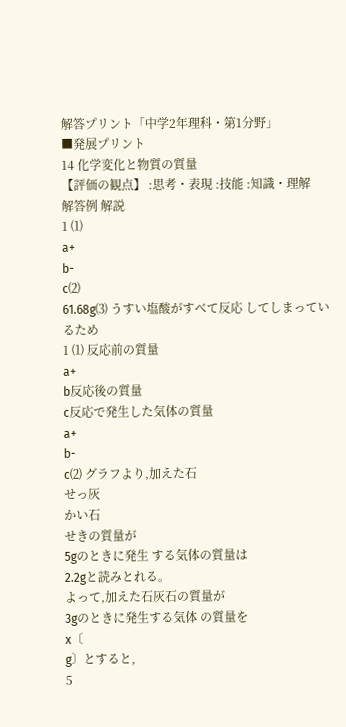解答プリント「中学2年理科・第1分野」
■発展プリント
14 化学変化と物質の質量
【評価の観点】 :思考・表現 :技能 :知識・理解
解答例 解説
1 ⑴
a+
b-
c⑵
61.68g⑶ うすい塩酸がすべて反応 してしまっているため
1 ⑴ 反応前の質量
a+
b反応後の質量
c反応で発生した気体の質量
a+
b-
c⑵ グラフより,加えた石
せっ灰
かい石
せきの質量が
5gのときに発生 する気体の質量は
2.2gと読みとれる。
よって,加えた石灰石の質量が
3gのときに発生する気体 の質量を
x〔
g〕とすると,
5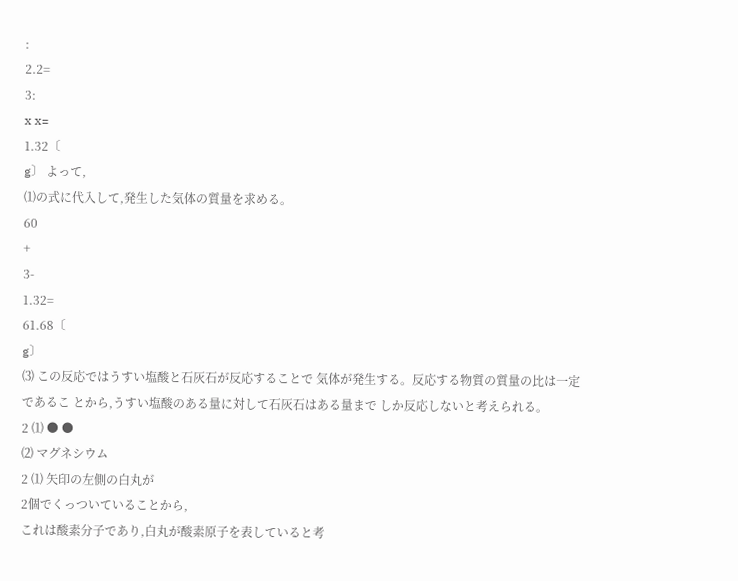:
2.2=
3:
x x=
1.32〔
g〕 よって,
⑴の式に代入して,発生した気体の質量を求める。
60
+
3-
1.32=
61.68〔
g〕
⑶ この反応ではうすい塩酸と石灰石が反応することで 気体が発生する。反応する物質の質量の比は一定であるこ とから,うすい塩酸のある量に対して石灰石はある量まで しか反応しないと考えられる。
2 ⑴ ● ●
⑵ マグネシウム
2 ⑴ 矢印の左側の白丸が
2個でくっついていることから,
これは酸素分子であり,白丸が酸素原子を表していると考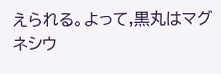えられる。よって,黒丸はマグネシウ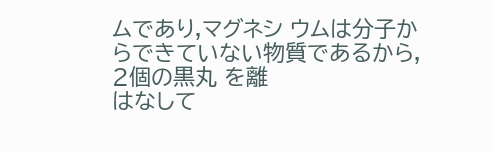ムであり,マグネシ ウムは分子からできていない物質であるから,
2個の黒丸 を離
はなして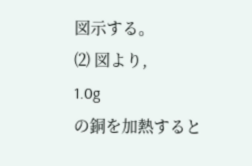図示する。
⑵ 図より,
1.0g
の銅を加熱すると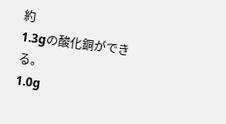約
1.3gの酸化銅ができる。
1.0g